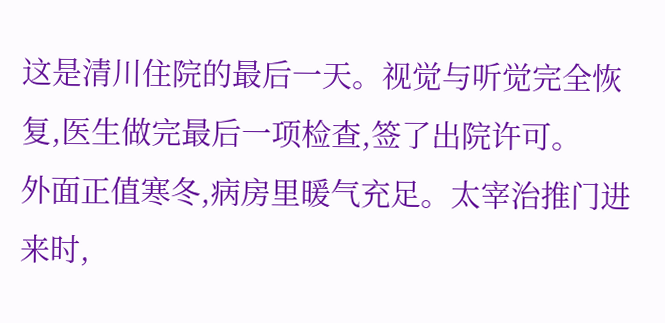这是清川住院的最后一天。视觉与听觉完全恢复,医生做完最后一项检查,签了出院许可。
外面正值寒冬,病房里暖气充足。太宰治推门进来时,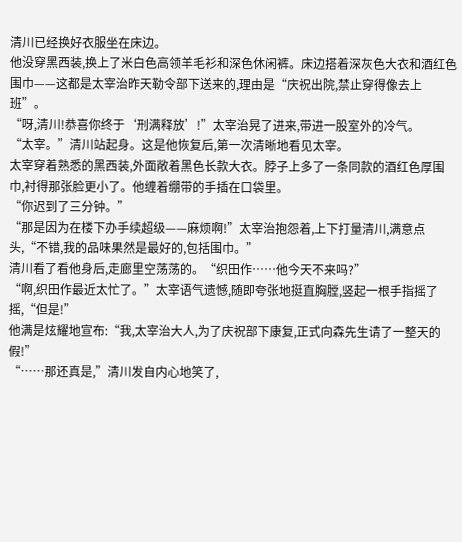清川已经换好衣服坐在床边。
他没穿黑西装,换上了米白色高领羊毛衫和深色休闲裤。床边搭着深灰色大衣和酒红色围巾——这都是太宰治昨天勒令部下送来的,理由是“庆祝出院,禁止穿得像去上班”。
“呀,清川!恭喜你终于‘刑满释放’!”太宰治晃了进来,带进一股室外的冷气。
“太宰。”清川站起身。这是他恢复后,第一次清晰地看见太宰。
太宰穿着熟悉的黑西装,外面敞着黑色长款大衣。脖子上多了一条同款的酒红色厚围巾,衬得那张脸更小了。他缠着绷带的手插在口袋里。
“你迟到了三分钟。”
“那是因为在楼下办手续超级——麻烦啊!”太宰治抱怨着,上下打量清川,满意点头,“不错,我的品味果然是最好的,包括围巾。”
清川看了看他身后,走廊里空荡荡的。“织田作……他今天不来吗?”
“啊,织田作最近太忙了。”太宰语气遗憾,随即夸张地挺直胸膛,竖起一根手指摇了摇,“但是!”
他满是炫耀地宣布:“我,太宰治大人,为了庆祝部下康复,正式向森先生请了一整天的假!”
“……那还真是,”清川发自内心地笑了,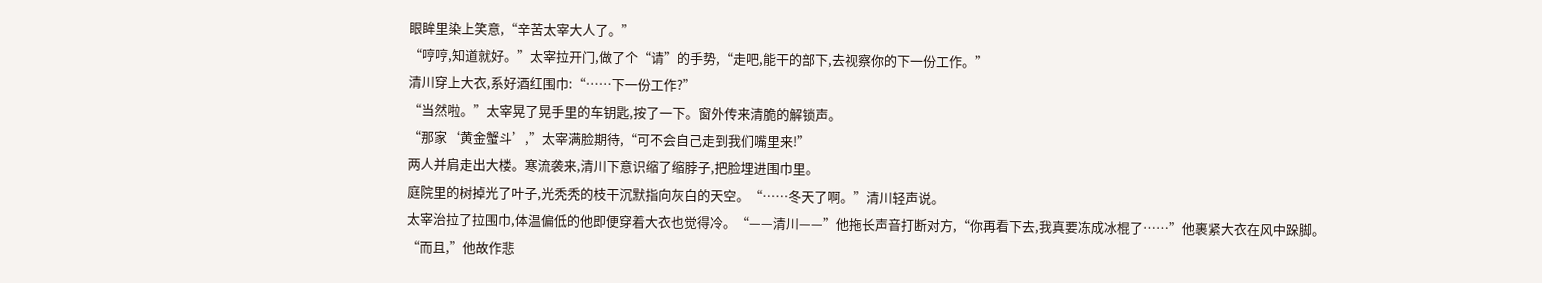眼眸里染上笑意,“辛苦太宰大人了。”
“哼哼,知道就好。”太宰拉开门,做了个“请”的手势,“走吧,能干的部下,去视察你的下一份工作。”
清川穿上大衣,系好酒红围巾:“……下一份工作?”
“当然啦。”太宰晃了晃手里的车钥匙,按了一下。窗外传来清脆的解锁声。
“那家‘黄金蟹斗’,”太宰满脸期待,“可不会自己走到我们嘴里来!”
两人并肩走出大楼。寒流袭来,清川下意识缩了缩脖子,把脸埋进围巾里。
庭院里的树掉光了叶子,光秃秃的枝干沉默指向灰白的天空。“……冬天了啊。”清川轻声说。
太宰治拉了拉围巾,体温偏低的他即便穿着大衣也觉得冷。“——清川——”他拖长声音打断对方,“你再看下去,我真要冻成冰棍了……”他裹紧大衣在风中跺脚。
“而且,”他故作悲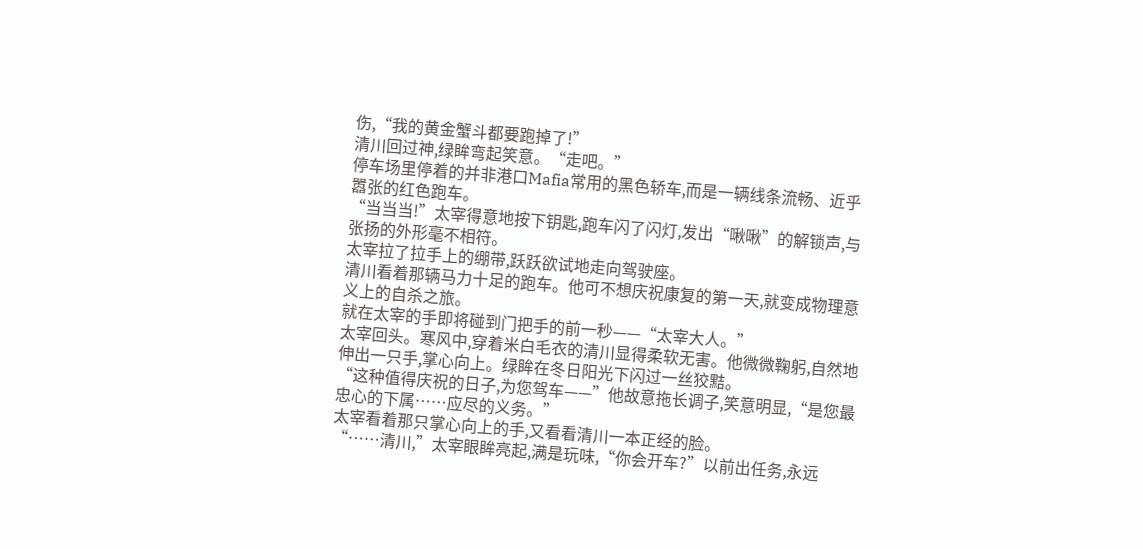伤,“我的黄金蟹斗都要跑掉了!”
清川回过神,绿眸弯起笑意。“走吧。”
停车场里停着的并非港口Mafia常用的黑色轿车,而是一辆线条流畅、近乎嚣张的红色跑车。
“当当当!”太宰得意地按下钥匙,跑车闪了闪灯,发出“啾啾”的解锁声,与张扬的外形毫不相符。
太宰拉了拉手上的绷带,跃跃欲试地走向驾驶座。
清川看着那辆马力十足的跑车。他可不想庆祝康复的第一天,就变成物理意义上的自杀之旅。
就在太宰的手即将碰到门把手的前一秒——“太宰大人。”
太宰回头。寒风中,穿着米白毛衣的清川显得柔软无害。他微微鞠躬,自然地伸出一只手,掌心向上。绿眸在冬日阳光下闪过一丝狡黠。
“这种值得庆祝的日子,为您驾车——”他故意拖长调子,笑意明显,“是您最忠心的下属……应尽的义务。”
太宰看着那只掌心向上的手,又看看清川一本正经的脸。
“……清川,”太宰眼眸亮起,满是玩味,“你会开车?”以前出任务,永远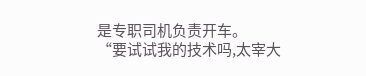是专职司机负责开车。
“要试试我的技术吗,太宰大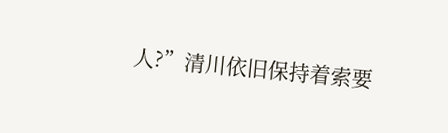人?”清川依旧保持着索要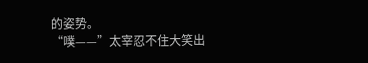的姿势。
“噗——”太宰忍不住大笑出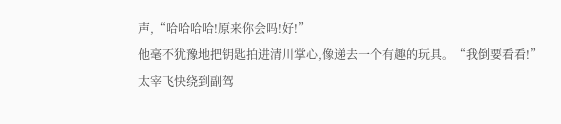声,“哈哈哈哈!原来你会吗!好!”
他毫不犹豫地把钥匙拍进清川掌心,像递去一个有趣的玩具。“我倒要看看!”
太宰飞快绕到副驾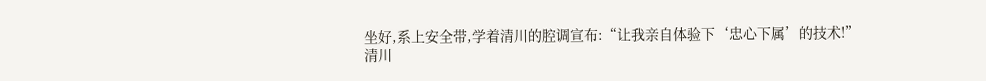坐好,系上安全带,学着清川的腔调宣布:“让我亲自体验下‘忠心下属’的技术!”
清川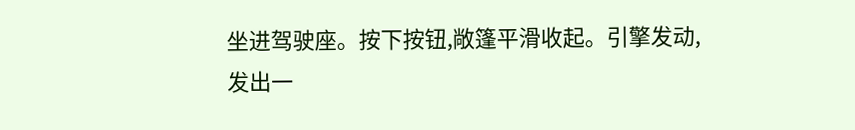坐进驾驶座。按下按钮,敞篷平滑收起。引擎发动,发出一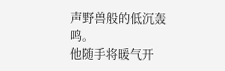声野兽般的低沉轰鸣。
他随手将暖气开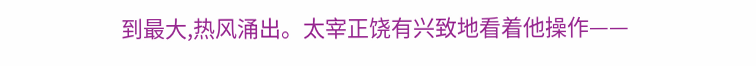到最大,热风涌出。太宰正饶有兴致地看着他操作——